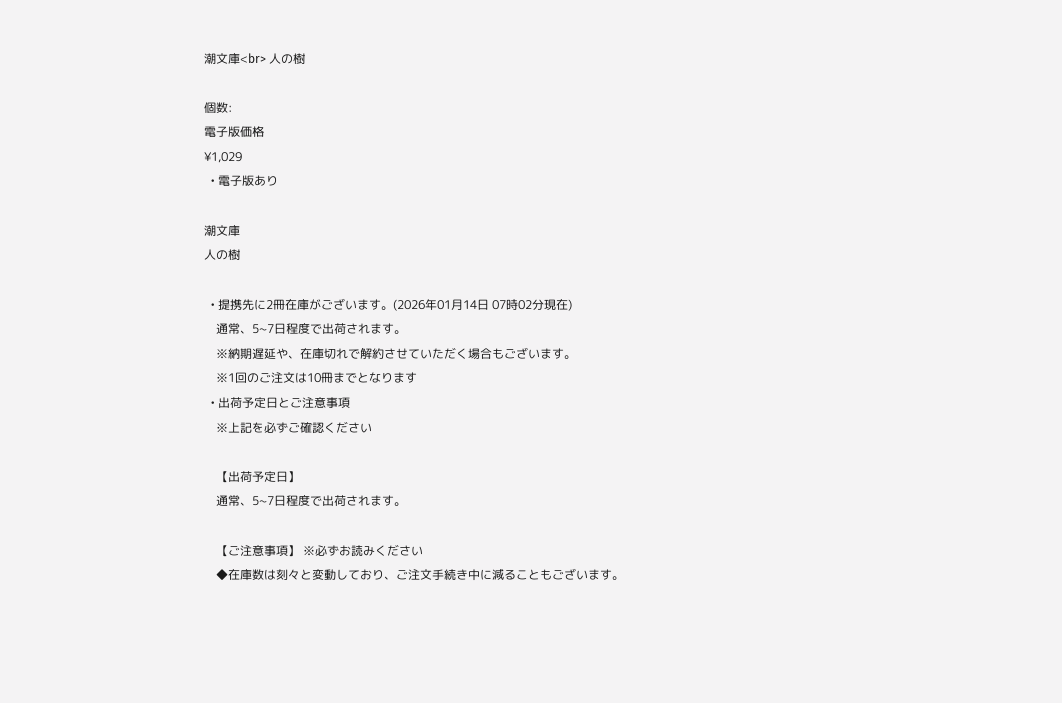潮文庫<br> 人の樹

個数:
電子版価格
¥1,029
  • 電子版あり

潮文庫
人の樹

  • 提携先に2冊在庫がございます。(2026年01月14日 07時02分現在)
    通常、5~7日程度で出荷されます。
    ※納期遅延や、在庫切れで解約させていただく場合もございます。
    ※1回のご注文は10冊までとなります
  • 出荷予定日とご注意事項
    ※上記を必ずご確認ください

    【出荷予定日】
    通常、5~7日程度で出荷されます。

    【ご注意事項】 ※必ずお読みください
    ◆在庫数は刻々と変動しており、ご注文手続き中に減ることもございます。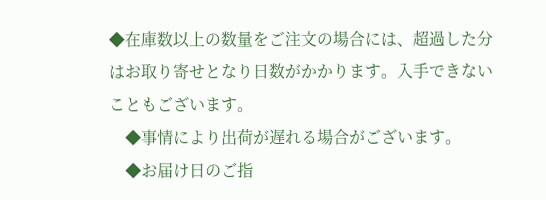◆在庫数以上の数量をご注文の場合には、超過した分はお取り寄せとなり日数がかかります。入手できないこともございます。
    ◆事情により出荷が遅れる場合がございます。
    ◆お届け日のご指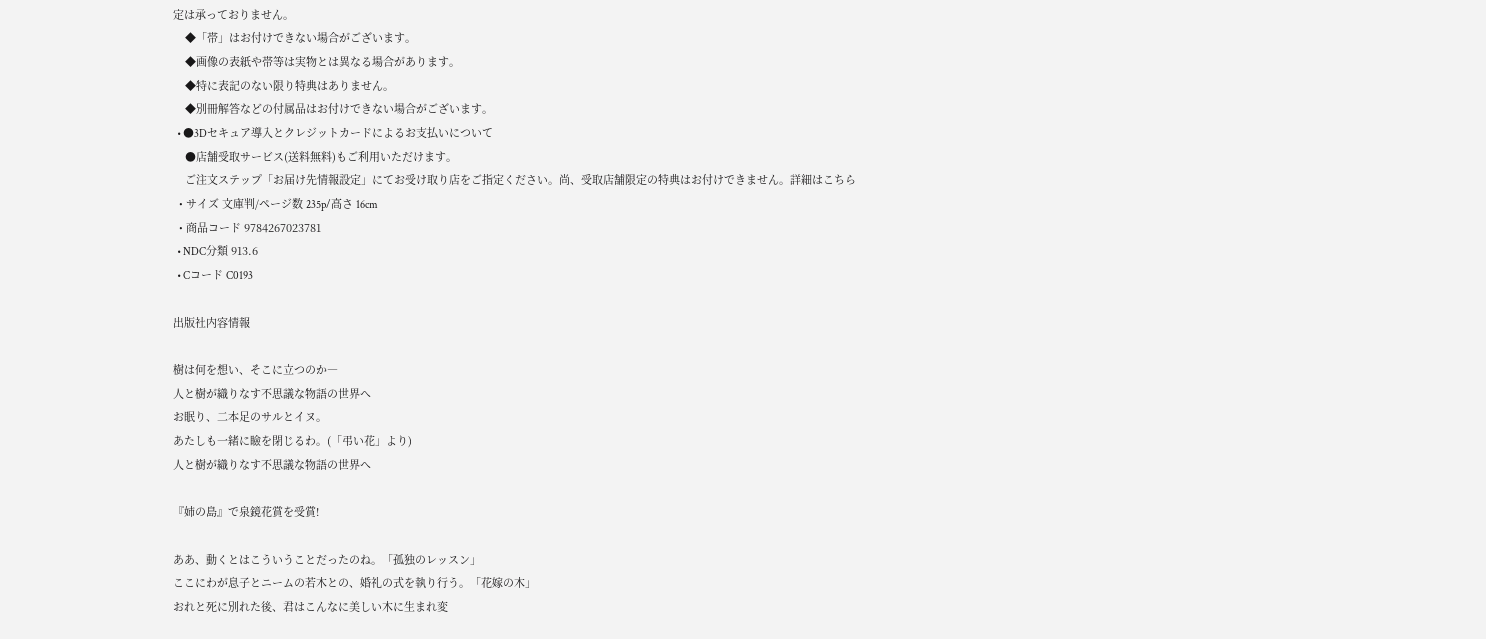定は承っておりません。
    ◆「帯」はお付けできない場合がございます。
    ◆画像の表紙や帯等は実物とは異なる場合があります。
    ◆特に表記のない限り特典はありません。
    ◆別冊解答などの付属品はお付けできない場合がございます。
  • ●3Dセキュア導入とクレジットカードによるお支払いについて
    ●店舗受取サービス(送料無料)もご利用いただけます。
    ご注文ステップ「お届け先情報設定」にてお受け取り店をご指定ください。尚、受取店舗限定の特典はお付けできません。詳細はこちら
  • サイズ 文庫判/ページ数 235p/高さ 16cm
  • 商品コード 9784267023781
  • NDC分類 913.6
  • Cコード C0193

出版社内容情報

樹は何を想い、そこに立つのか―
人と樹が織りなす不思議な物語の世界へ
お眠り、二本足のサルとイヌ。
あたしも一緒に瞼を閉じるわ。(「弔い花」より)
人と樹が織りなす不思議な物語の世界へ

『姉の島』で泉鏡花賞を受賞!

ああ、動くとはこういうことだったのね。「孤独のレッスン」
ここにわが息子とニームの若木との、婚礼の式を執り行う。「花嫁の木」
おれと死に別れた後、君はこんなに美しい木に生まれ変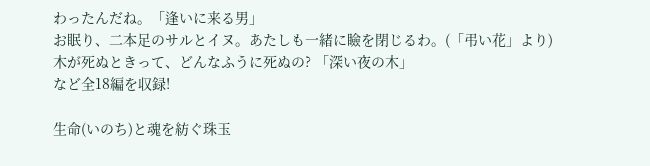わったんだね。「逢いに来る男」
お眠り、二本足のサルとイヌ。あたしも一緒に瞼を閉じるわ。(「弔い花」より)
木が死ぬときって、どんなふうに死ぬの? 「深い夜の木」
など全18編を収録!

生命(いのち)と魂を紡ぐ珠玉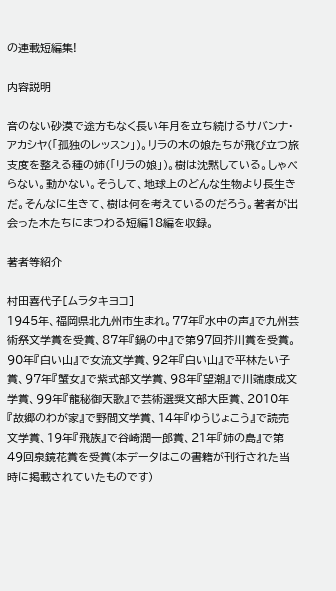の連載短編集!

内容説明

音のない砂漠で途方もなく長い年月を立ち続けるサバンナ・アカシヤ(「孤独のレッスン」)。リラの木の娘たちが飛び立つ旅支度を整える種の姉(「リラの娘」)。樹は沈黙している。しゃべらない。動かない。そうして、地球上のどんな生物より長生きだ。そんなに生きて、樹は何を考えているのだろう。著者が出会った木たちにまつわる短編18編を収録。

著者等紹介

村田喜代子[ムラタキヨコ]
1945年、福岡県北九州市生まれ。77年『水中の声』で九州芸術祭文学賞を受賞、87年『鍋の中』で第97回芥川賞を受賞。90年『白い山』で女流文学賞、92年『白い山』で平林たい子賞、97年『蟹女』で紫式部文学賞、98年『望潮』で川端康成文学賞、99年『龍秘御天歌』で芸術選奨文部大臣賞、2010年『故郷のわが家』で野間文学賞、14年『ゆうじょこう』で読売文学賞、19年『飛族』で谷崎潤一郎賞、21年『姉の島』で第49回泉鏡花賞を受賞(本データはこの書籍が刊行された当時に掲載されていたものです)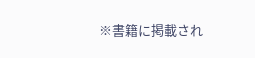※書籍に掲載され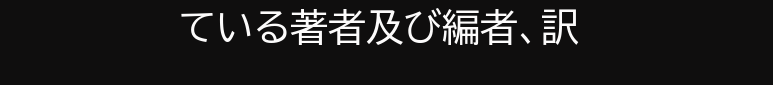ている著者及び編者、訳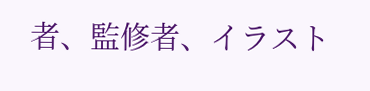者、監修者、イラスト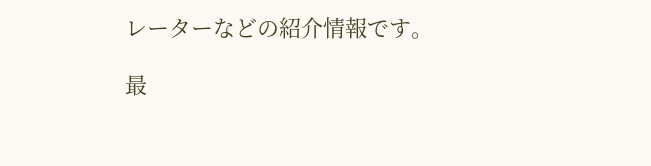レーターなどの紹介情報です。

最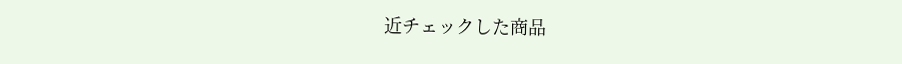近チェックした商品